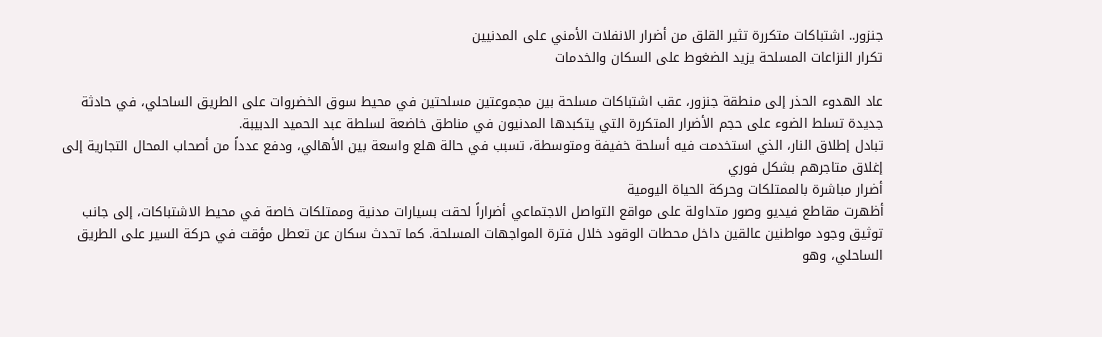جنزور.. اشتباكات متكررة تثير القلق من أضرار الانفلات الأمني على المدنيين
تكرار النزاعات المسلحة يزيد الضغوط على السكان والخدمات

عاد الهدوء الحذر إلى منطقة جنزور، عقب اشتباكات مسلحة بين مجموعتين مسلحتين في محيط سوق الخضروات على الطريق الساحلي، في حادثة جديدة تسلط الضوء على حجم الأضرار المتكررة التي يتكبدها المدنيون في مناطق خاضعة لسلطة عبد الحميد الدبيبة.
تبادل إطلاق النار، الذي استخدمت فيه أسلحة خفيفة ومتوسطة، تسبب في حالة هلع واسعة بين الأهالي، ودفع عدداً من أصحاب المحال التجارية إلى إغلاق متاجرهم بشكل فوري
أضرار مباشرة بالممتلكات وحركة الحياة اليومية
أظهرت مقاطع فيديو وصور متداولة على مواقع التواصل الاجتماعي أضراراً لحقت بسيارات مدنية وممتلكات خاصة في محيط الاشتباكات، إلى جانب توثيق وجود مواطنين عالقين داخل محطات الوقود خلال فترة المواجهات المسلحة. كما تحدث سكان عن تعطل مؤقت في حركة السير على الطريق الساحلي، وهو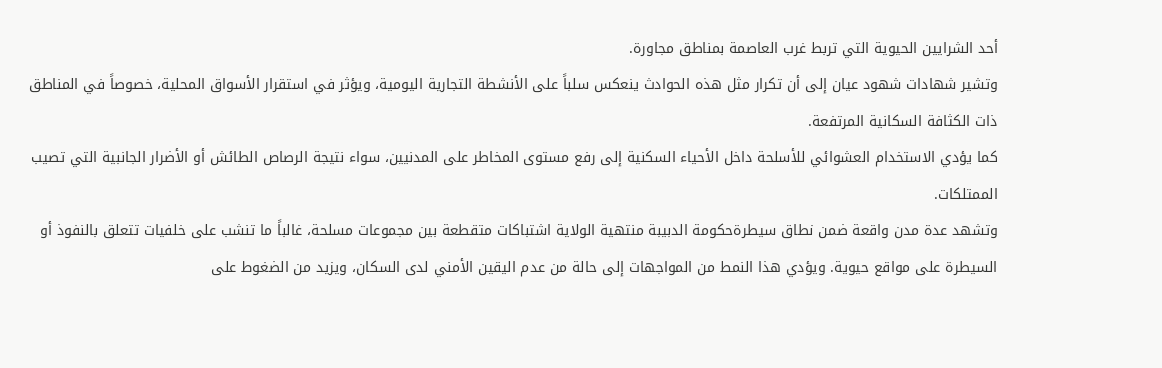أحد الشرايين الحيوية التي تربط غرب العاصمة بمناطق مجاورة.
وتشير شهادات شهود عيان إلى أن تكرار مثل هذه الحوادث ينعكس سلباً على الأنشطة التجارية اليومية، ويؤثر في استقرار الأسواق المحلية، خصوصاً في المناطق ذات الكثافة السكانية المرتفعة.
كما يؤدي الاستخدام العشوائي للأسلحة داخل الأحياء السكنية إلى رفع مستوى المخاطر على المدنيين، سواء نتيجة الرصاص الطائش أو الأضرار الجانبية التي تصيب الممتلكات.
وتشهد عدة مدن واقعة ضمن نطاق سيطرةحكومة الدبيبة منتهية الولاية اشتباكات متقطعة بين مجموعات مسلحة، غالباً ما تنشب على خلفيات تتعلق بالنفوذ أو السيطرة على مواقع حيوية. ويؤدي هذا النمط من المواجهات إلى حالة من عدم اليقين الأمني لدى السكان، ويزيد من الضغوط على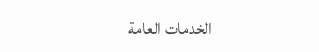الخدمات العامة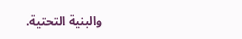والبنية التحتية.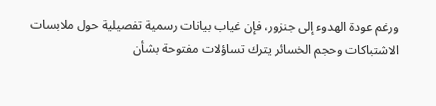ورغم عودة الهدوء إلى جنزور، فإن غياب بيانات رسمية تفصيلية حول ملابسات الاشتباكات وحجم الخسائر يترك تساؤلات مفتوحة بشأن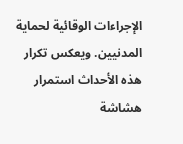الإجراءات الوقائية لحماية المدنيين. ويعكس تكرار هذه الأحداث استمرار هشاشة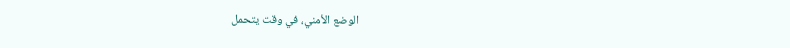الوضع الأمني، في وقت يتحمل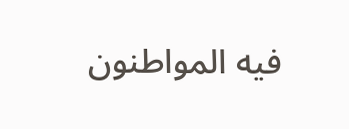فيه المواطنون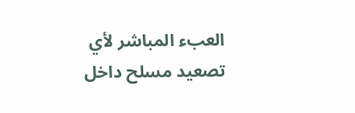العبء المباشر لأي تصعيد مسلح داخل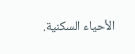الأحياء السكنية.